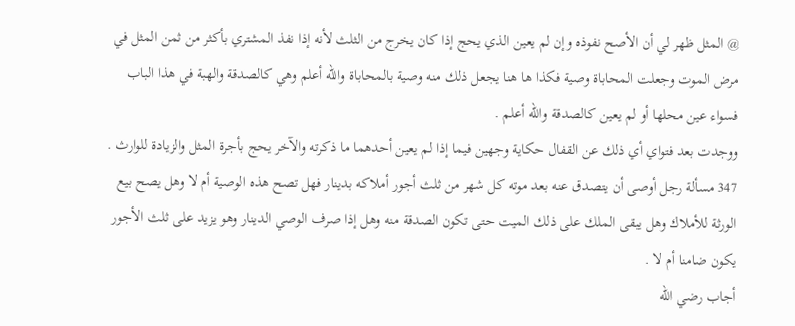@ المثل ظهر لي أن الأصح نفوذه وإن لم يعين الذي يحج إذا كان يخرج من الثلث لأنه إذا نفذ المشتري بأكثر من ثمن المثل في مرض الموت وجعلت المحاباة وصية فكذا ها هنا يجعل ذلك منه وصية بالمحاباة والله أعلم وهي كالصدقة والهبة في هذا الباب فسواء عين محلها أو لم يعين كالصدقة والله أعلم .
ووجدت بعد فتواي أي ذلك عن القفال حكاية وجهين فيما إذا لم يعين أحدهما ما ذكرته والآخر يحج بأجرة المثل والزيادة للوارث .
347 مسألة رجل أوصى أن يتصدق عنه بعد موته كل شهر من ثلث أجور أملاكه بدينار فهل تصح هذه الوصية أم لا وهل يصح بيع الورثة للأملاك وهل يبقى الملك على ذلك الميت حتى تكون الصدقة منه وهل إذا صرف الوصي الدينار وهو يزيد على ثلث الأجور يكون ضامنا أم لا .
أجاب رضي الله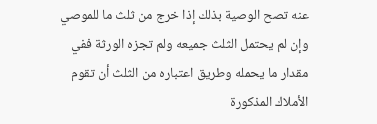عنه تصح الوصية بذلك إذا خرج من ثلث ما للموصي وإن لم يحتمل الثلث جميعه ولم تجزه الورثة ففي مقدار ما يحمله وطريق اعتباره من الثلث أن تقوم الأملاك المذكورة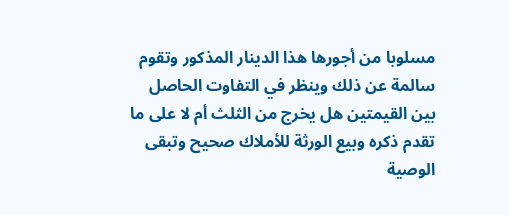مسلوبا من أجورها هذا الدينار المذكور وتقوم سالمة عن ذلك وينظر في التفاوت الحاصل بين القيمتين هل يخرج من الثلث أم لا على ما تقدم ذكره وبيع الورثة للأملاك صحيح وتبقى الوصية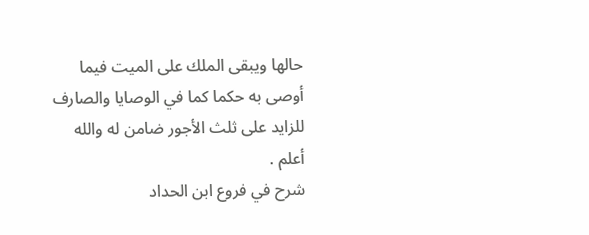حالها ويبقى الملك على الميت فيما أوصى به حكما كما في الوصايا والصارف للزايد على ثلث الأجور ضامن له والله أعلم .
شرح في فروع ابن الحداد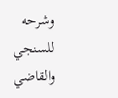وشرحه للسنجي والقاضي